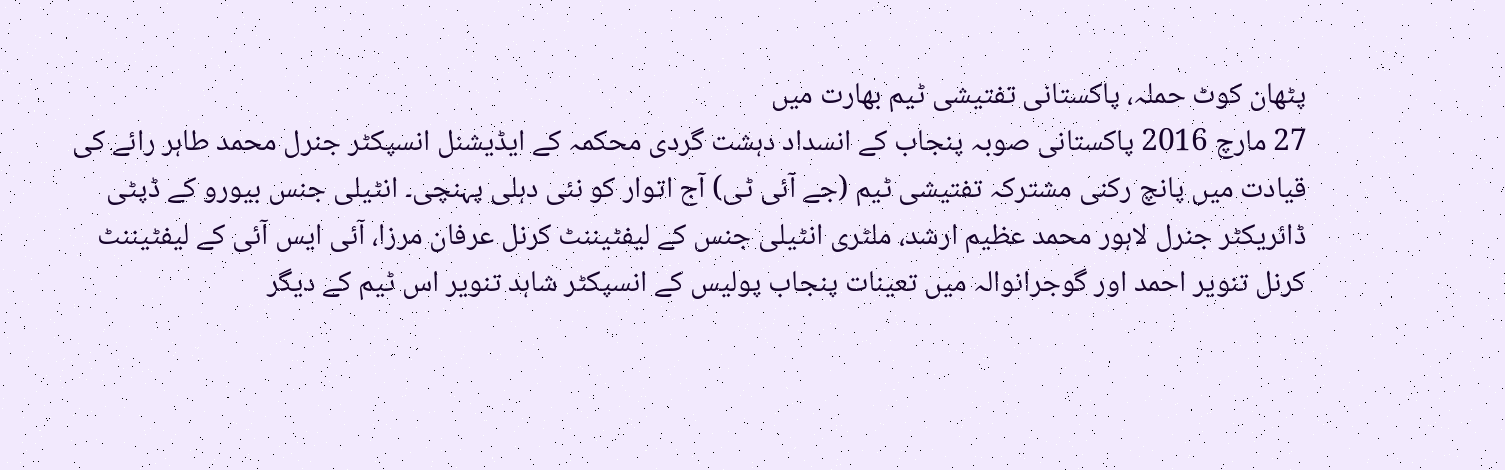پٹھان کوٹ حملہ، پاکستانی تفتیشی ٹیم بھارت میں
27 مارچ 2016 پاکستانی صوبہ پنجاب کے انسداد دہشت گردی محکمہ کے ایڈیشنل انسپکٹر جنرل محمد طاہر رائے کی قیادت میں پانچ رکنی مشترکہ تفتیشی ٹیم (جے آئی ٹی) آج اتوار کو نئی دہلی پہنچی۔ انٹیلی جنس بیورو کے ڈپٹی ڈائریکٹر جنرل لاہور محمد عظیم ارشد، ملٹری انٹیلی جنس کے لیفٹیننٹ کرنل عرفان مرزا، آئی ایس آئی کے لیفٹیننٹ کرنل تنویر احمد اور گوجرانوالہ میں تعینات پنجاب پولیس کے انسپکٹر شاہد تنویر اس ٹیم کے دیگر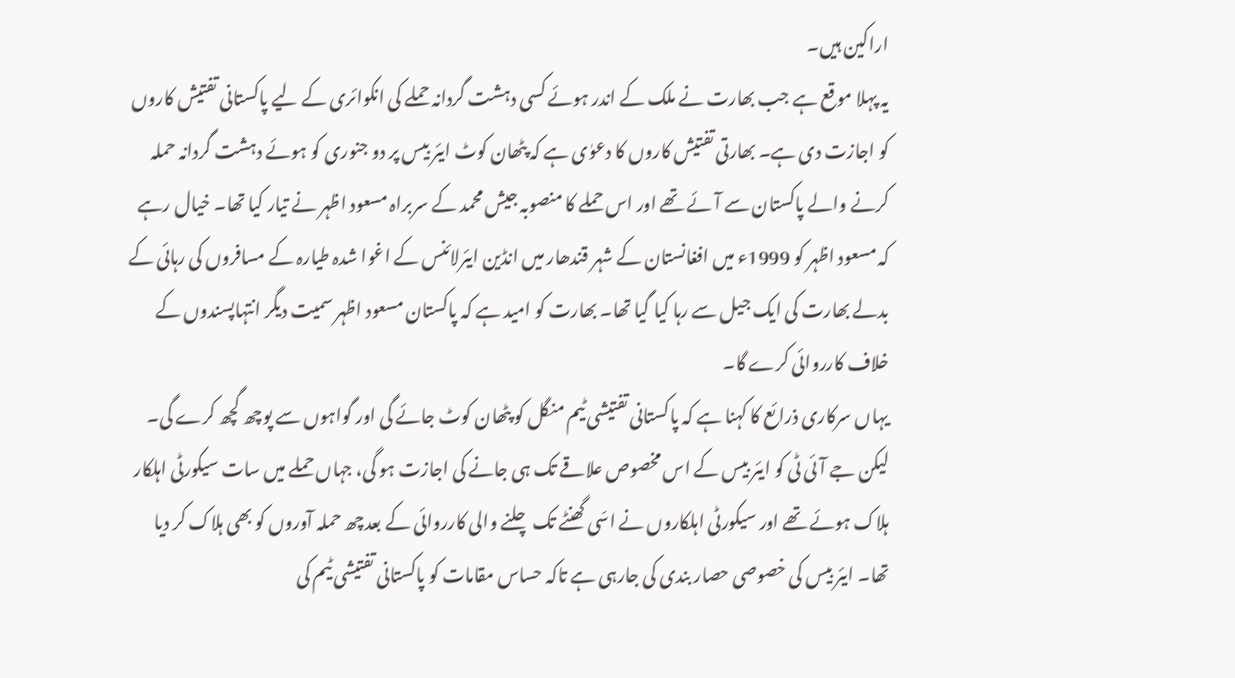اراکین ہیں۔
یہ پہلا موقع ہے جب بھارت نے ملک کے اندر ہوئے کسی دہشت گردانہ حملے کی انکوائری کے لیے پاکستانی تفتیش کاروں کو اجازت دی ہے۔ بھارتی تفتیش کاروں کا دعوٰی ہے کہ پٹھان کوٹ ایئر بیس پر دو جنوری کو ہوئے دہشت گردانہ حملہ کرنے والے پاکستان سے آئے تھے اور اس حملے کا منصوبہ جیش محمد کے سربراہ مسعود اظہر نے تیار کیا تھا۔ خیال رہے کہ مسعود اظہر کو 1999ء میں افغانستان کے شہر قندھار میں انڈین ایئرلائنس کے اغوا شدہ طیارہ کے مسافروں کی رہائی کے بدلے بھارت کی ایک جیل سے رہا کیا گیا تھا۔ بھارت کو امید ہے کہ پاکستان مسعود اظہر سمیت دیگر انتہاپسندوں کے خلاف کارروائی کرے گا۔
یہاں سرکاری ذرائع کا کہنا ہے کہ پاکستانی تفتیشی ٹیم منگل کو پٹھان کوٹ جائے گی اور گواہوں سے پوچھ گچھ کرے گی۔ لیکن جے آئی ٹی کو ایئر بیس کے اس مخصوص علاقے تک ہی جانے کی اجازت ہو گی، جہاں حملے میں سات سیکورٹی اہلکار ہلاک ہوئے تھے اور سیکورٹی اہلکاروں نے اسّی گھنٹے تک چلنے والی کارروائی کے بعدچھ حملہ آوروں کو بھی ہلاک کر دیا تھا۔ ایئر بیس کی خصوصی حصار بندی کی جارہی ہے تاکہ حساس مقامات کو پاکستانی تفتیشی ٹیم کی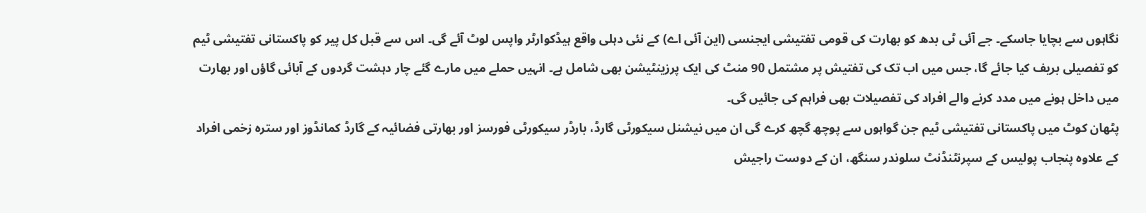نگاہوں سے بچایا جاسکے۔ جے آئی ٹی بدھ کو بھارت کی قومی تفتیشی ایجنسی (این آئی اے) کے نئی دہلی واقع ہیڈکوارٹر واپس لوٹ آئے گی۔ اس سے قبل کل پیر کو پاکستانی تفتیشی ٹیم کو تفصیلی بریف کیا جائے گا، جس میں اب تک کی تفتیش پر مشتمل 90 منٹ کی ایک پرزینٹیشن بھی شامل ہے۔ انہیں حملے میں مارے گئے چار دہشت گردوں کے آبائی گاؤں اور بھارت میں داخل ہونے میں مدد کرنے والے افراد کی تفصیلات بھی فراہم کی جائیں گی۔
پٹھان کوٹ میں پاکستانی تفتیشی ٹیم جن گواہوں سے پوچھ گچھ کرے گی ان میں نیشنل سیکورٹی گارڈ، بارڈر سیکورٹی فورسز اور بھارتی فضائیہ کے گارڈ کمانڈوز اور سترہ زخمی افراد کے علاوہ پنجاب پولیس کے سپرنٹنڈنٹ سلوندر سنگھ، ان کے دوست راجیش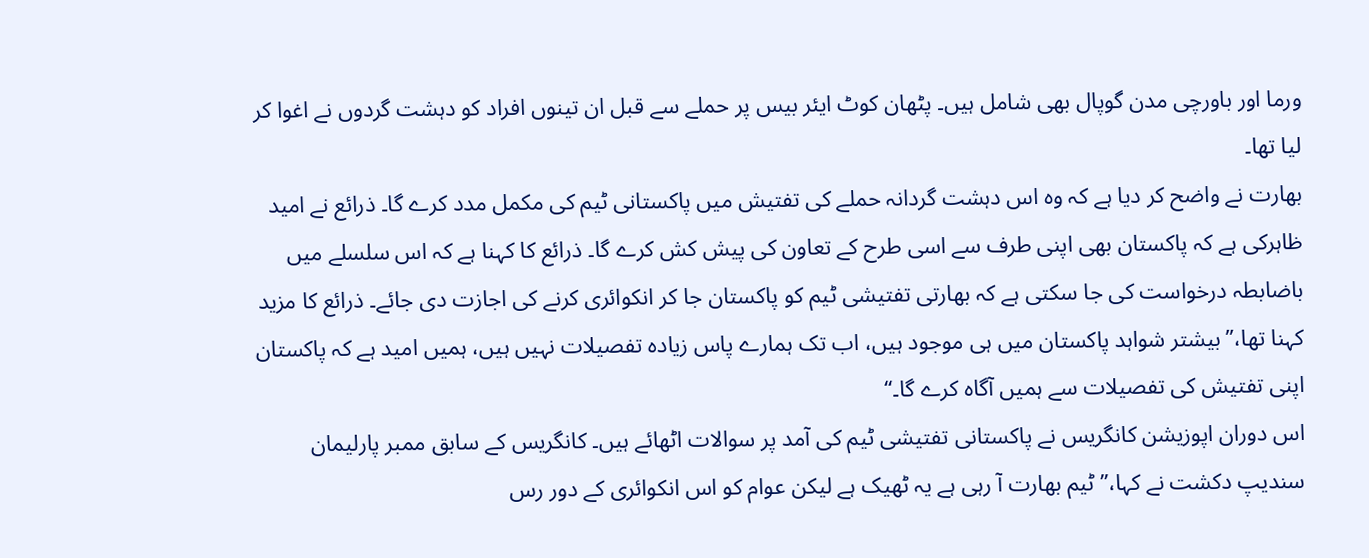ورما اور باورچی مدن گوپال بھی شامل ہیں۔ پٹھان کوٹ ایئر بیس پر حملے سے قبل ان تینوں افراد کو دہشت گردوں نے اغوا کر لیا تھا۔
بھارت نے واضح کر دیا ہے کہ وہ اس دہشت گردانہ حملے کی تفتیش میں پاکستانی ٹیم کی مکمل مدد کرے گا۔ ذرائع نے امید ظاہرکی ہے کہ پاکستان بھی اپنی طرف سے اسی طرح کے تعاون کی پیش کش کرے گا۔ ذرائع کا کہنا ہے کہ اس سلسلے میں باضابطہ درخواست کی جا سکتی ہے کہ بھارتی تفتیشی ٹیم کو پاکستان جا کر انکوائری کرنے کی اجازت دی جائے۔ ذرائع کا مزید کہنا تھا،’’بیشتر شواہد پاکستان میں ہی موجود ہیں، اب تک ہمارے پاس زیادہ تفصیلات نہیں ہیں، ہمیں امید ہے کہ پاکستان اپنی تفتیش کی تفصیلات سے ہمیں آگاہ کرے گا۔‘‘
اس دوران اپوزیشن کانگریس نے پاکستانی تفتیشی ٹیم کی آمد پر سوالات اٹھائے ہیں۔ کانگریس کے سابق ممبر پارلیمان سندیپ دکشت نے کہا،’’ ٹیم بھارت آ رہی ہے یہ ٹھیک ہے لیکن عوام کو اس انکوائری کے دور رس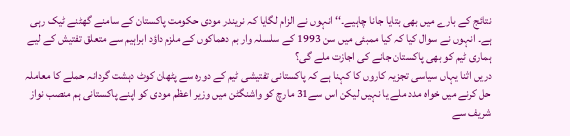نتائج کے بارے میں بھی بتایا جانا چاہیے۔‘‘ انہوں نے الزام لگایا کہ نریندر مودی حکومت پاکستان کے سامنے گھٹنے ٹیک رہی ہے۔ انہوں نے سوال کیا کہ کیا ممبئی میں سن 1993 کے سلسلہ وار بم دھماکوں کے ملزم داؤد ابراہیم سے متعلق تفتیش کے لیے ہماری ٹیم کو بھی پاکستان جانے کی اجازت ملے گی؟
دریں اثنا یہاں سیاسی تجزیہ کاروں کا کہنا ہے کہ پاکستانی تفتیشی ٹیم کے دورہ سے پٹھان کوٹ دہشت گردانہ حملے کا معاملہ حل کرنے میں خواہ مدد ملے یا نہیں لیکن اس سے31 مارچ کو واشنگٹن میں وزیر اعظم مودی کو اپنے پاکستانی ہم منصب نواز شریف سے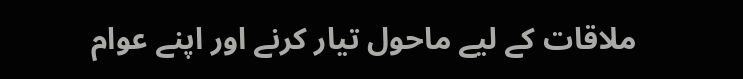ملاقات کے لیے ماحول تیار کرنے اور اپنے عوام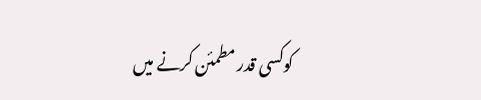کوکسی قدر مطمئن کرنے میں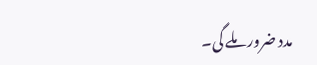مدد ضرور ملے گی۔